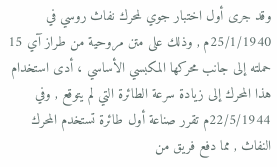وقد جرى أول اختبار جوي لمحرك نفاث روسي في 25/1/1940م , وذلك على متن مروحية من طراز آي 15 حملته إلى جانب محركها المكبسي الأساسي ، أدى استخدام هذا المحرك إلى زيادة سرعة الطائرة التي لم يتوقع , وفي 22/5/1944م تقرر صناعة أول طائرة تستخدم المحرك النفاث , مما دفع فريق من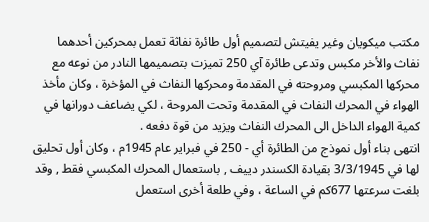مكتب ميكويان وغير يفيتش لتصميم أول طائرة نفاثة تعمل بمحركين أحدهما نفاث والأخر مكبس وتدعى طائرة آي 250 تميزت بتصميمها النادر من نوعه مع محركها المكبسي ومروحته في المقدمة ومحركها النفاث في المؤخرة ، وكان مأخذ الهواء في المحرك النفاث في المقدمة وتحت المروحة ، لكي يضاعف دورانها في كمية الهواء الداخل الى المحرك النفاث ويزيد من قوة دفعه .
انتهى بناء أول نموذج من الطائرة أي - 250 في فبراير عام 1945م ، وكان أول تحليق لها في 3/3/1945 بقيادة الكسندر دييف , باستعمال المحرك المكبسي فقط , وقد بلغت سرعتها 677كم في الساعة ، وفي طلعة أخرى استعمل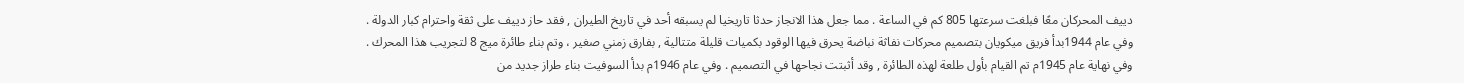دييف المحركان معًا فبلغت سرعتها 805 كم في الساعة . مما جعل هذا الانجاز حدثا تاريخيا لم يسبقه أحد في تاريخ الطيران , فقد حاز دييف على ثقة واحترام كبار الدولة .
وفي عام 1944بدأ فريق ميكويان بتصميم محركات نفاثة نباضة يحرق فيها الوقود بكميات قليلة متتالية , بفارق زمني صغير ، وتم بناء طائرة ميج 8 لتجريب هذا المحرك .
وفي نهاية عام 1945م تم القيام بأول طلعة لهذه الطائرة , وقد أثبتت نجاحها في التصميم . وفي عام 1946م بدأ السوفيت بناء طراز جديد من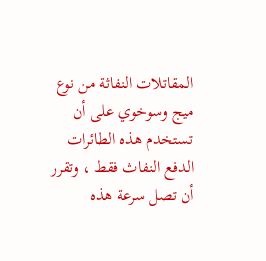المقاتلات النفاثة من نوع ميج وسوخوي على أن تستخدم هذه الطائرات الدفع النفاث فقط ، وتقرر أن تصل سرعة هذه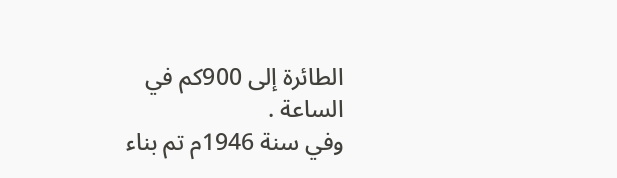الطائرة إلى 900كم في الساعة .
وفي سنة 1946م تم بناء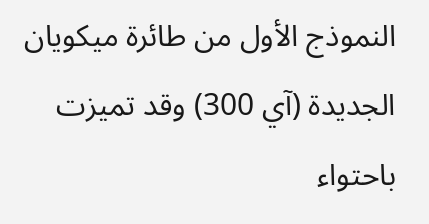النموذج الأول من طائرة ميكويان الجديدة (آي 300) وقد تميزت باحتواء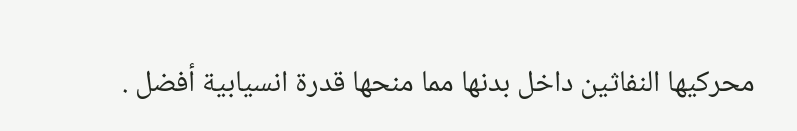محركيها النفاثين داخل بدنها مما منحها قدرة انسيابية أفضل .